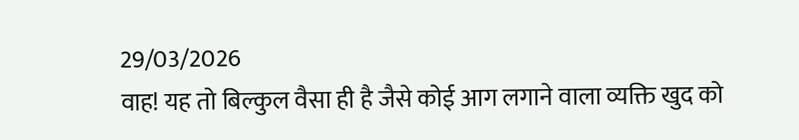29/03/2026
वाह! यह तो बिल्कुल वैसा ही है जैसे कोई आग लगाने वाला व्यक्ति खुद को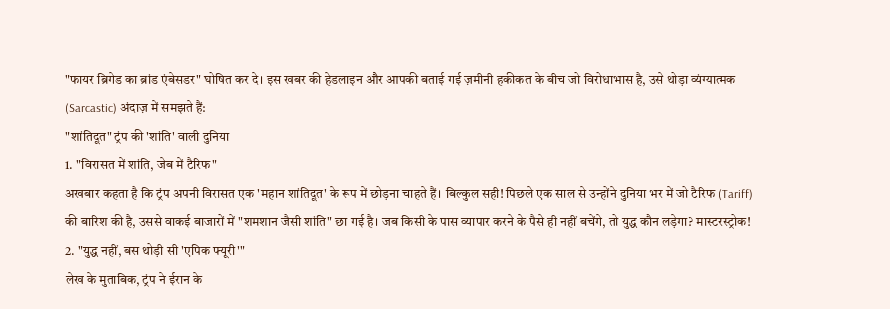"फायर ब्रिगेड का ब्रांड एंबेसडर" घोषित कर दे। इस खबर की हेडलाइन और आपकी बताई गई ज़मीनी हकीकत के बीच जो विरोधाभास है, उसे थोड़ा व्यंग्यात्मक (Sarcastic) अंदाज़ में समझते हैं:
"शांतिदूत" ट्रंप की 'शांति' वाली दुनिया
1. "विरासत में शांति, जेब में टैरिफ"
अखबार कहता है कि ट्रंप अपनी विरासत एक 'महान शांतिदूत' के रूप में छोड़ना चाहते हैं। बिल्कुल सही! पिछले एक साल से उन्होंने दुनिया भर में जो टैरिफ (Tariff) की बारिश की है, उससे वाकई बाजारों में "शमशान जैसी शांति" छा गई है। जब किसी के पास व्यापार करने के पैसे ही नहीं बचेंगे, तो युद्ध कौन लड़ेगा? मास्टरस्ट्रोक!
2. "युद्ध नहीं, बस थोड़ी सी 'एपिक फ्यूरी'"
लेख के मुताबिक, ट्रंप ने ईरान के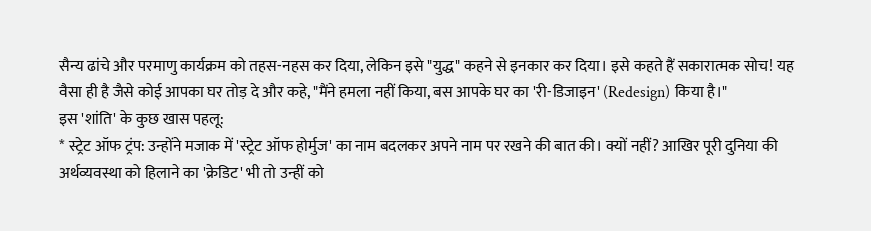सैन्य ढांचे और परमाणु कार्यक्रम को तहस-नहस कर दिया, लेकिन इसे "युद्ध" कहने से इनकार कर दिया। इसे कहते हैं सकारात्मक सोच! यह वैसा ही है जैसे कोई आपका घर तोड़ दे और कहे, "मैंने हमला नहीं किया, बस आपके घर का 'री-डिजाइन' (Redesign) किया है।"
इस 'शांति' के कुछ खास पहलू:
* स्ट्रेट ऑफ ट्रंप: उन्होंने मजाक में 'स्ट्रेट ऑफ होर्मुज' का नाम बदलकर अपने नाम पर रखने की बात की। क्यों नहीं? आखिर पूरी दुनिया की अर्थव्यवस्था को हिलाने का 'क्रेडिट' भी तो उन्हीं को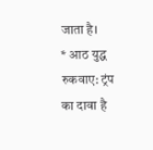जाता है।
* आठ युद्ध रुकवाए: ट्रंप का दावा है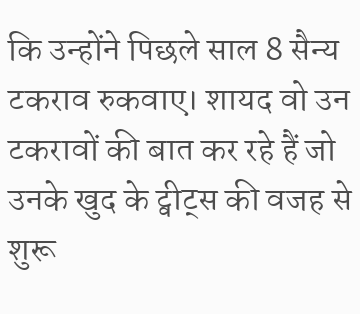कि उन्होंने पिछले साल 8 सैन्य टकराव रुकवाए। शायद वो उन टकरावों की बात कर रहे हैं जो उनके खुद के ट्वीट्स की वजह से शुरू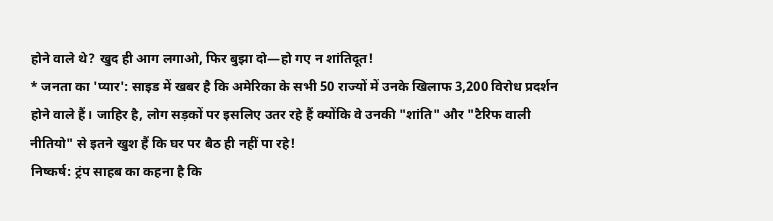होने वाले थे? खुद ही आग लगाओ, फिर बुझा दो—हो गए न शांतिदूत!
* जनता का 'प्यार': साइड में खबर है कि अमेरिका के सभी 50 राज्यों में उनके खिलाफ 3,200 विरोध प्रदर्शन होने वाले हैं। जाहिर है, लोग सड़कों पर इसलिए उतर रहे हैं क्योंकि वे उनकी "शांति" और "टैरिफ वाली नीतियो" से इतने खुश हैं कि घर पर बैठ ही नहीं पा रहे!
निष्कर्ष: ट्रंप साहब का कहना है कि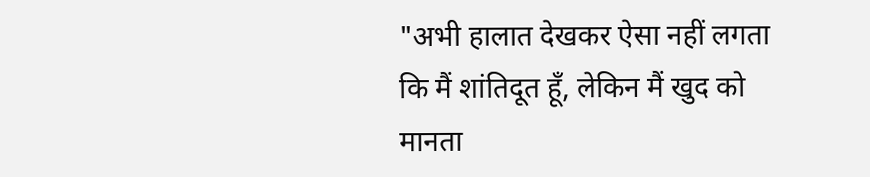"अभी हालात देखकर ऐसा नहीं लगता कि मैं शांतिदूत हूँ, लेकिन मैं खुद को मानता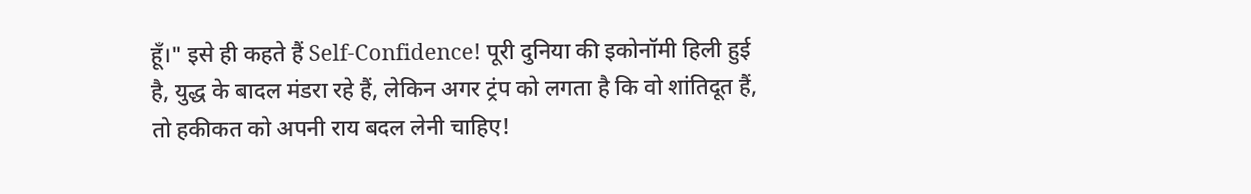हूँ।" इसे ही कहते हैं Self-Confidence! पूरी दुनिया की इकोनॉमी हिली हुई है, युद्ध के बादल मंडरा रहे हैं, लेकिन अगर ट्रंप को लगता है कि वो शांतिदूत हैं, तो हकीकत को अपनी राय बदल लेनी चाहिए!